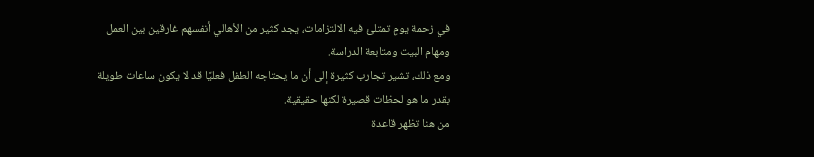في زحمة يومٍ تمتلئ فيه الالتزامات، يجد كثير من الأهالي أنفسهم غارقين بين العمل ومهام البيت ومتابعة الدراسة.
ومع ذلك، تشير تجارب كثيرة إلى أن ما يحتاجه الطفل فعليًا قد لا يكون ساعات طويلة بقدر ما هو لحظات قصيرة لكنها حقيقية.
من هنا تظهر قاعدة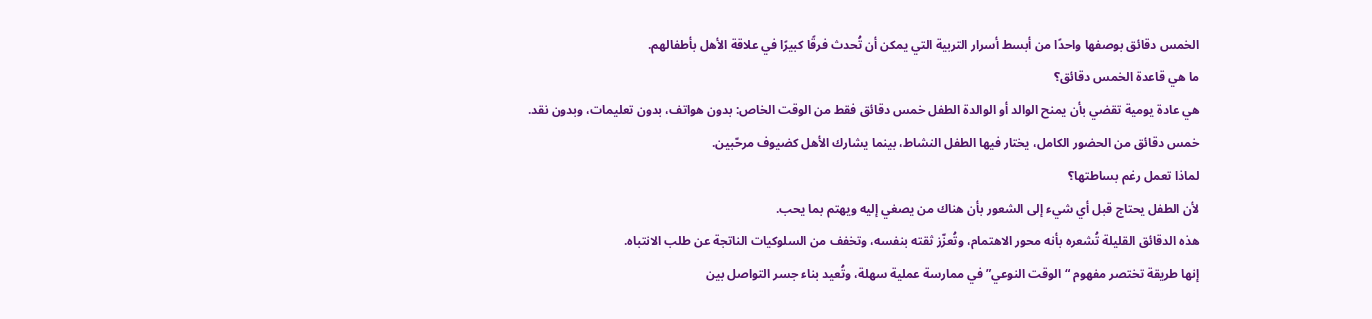الخمس دقائق بوصفها واحدًا من أبسط أسرار التربية التي يمكن أن تُحدث فرقًا كبيرًا في علاقة الأهل بأطفالهم.
ما هي قاعدة الخمس دقائق؟
هي عادة يومية تقضي بأن يمنح الوالد أو الوالدة الطفل خمس دقائق فقط من الوقت الخاص: بدون هواتف، بدون تعليمات، وبدون نقد.
خمس دقائق من الحضور الكامل، يختار فيها الطفل النشاط، بينما يشارك الأهل كضيوف مرحّبين.
لماذا تعمل رغم بساطتها؟
لأن الطفل يحتاج قبل أي شيء إلى الشعور بأن هناك من يصغي إليه ويهتم بما يحب.
هذه الدقائق القليلة تُشعره بأنه محور الاهتمام، وتُعزّز ثقته بنفسه، وتخفف من السلوكيات الناتجة عن طلب الانتباه.
إنها طريقة تختصر مفهوم “الوقت النوعي” في ممارسة عملية سهلة، وتُعيد بناء جسر التواصل بين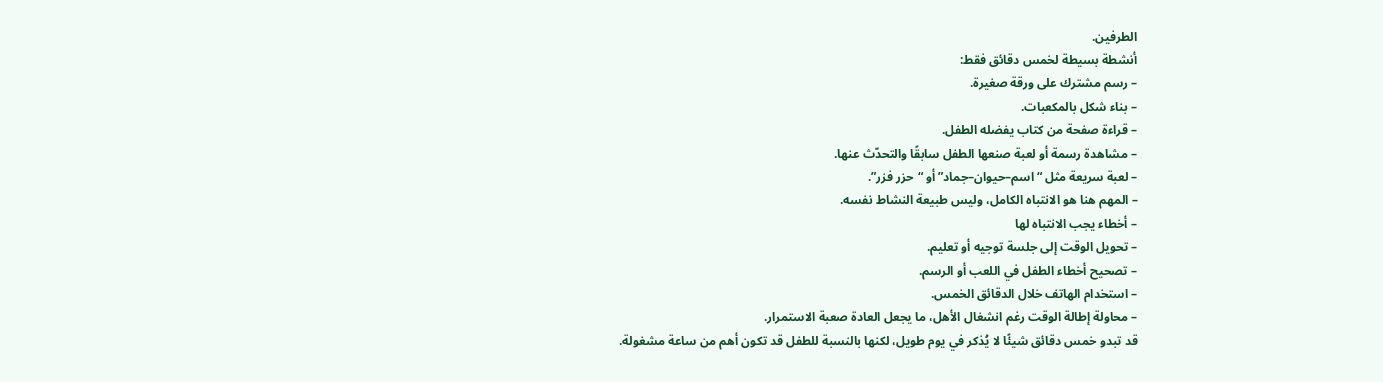الطرفين.
أنشطة بسيطة لخمس دقائق فقط:
– رسم مشترك على ورقة صغيرة.
– بناء شكل بالمكعبات.
– قراءة صفحة من كتاب يفضله الطفل.
– مشاهدة رسمة أو لعبة صنعها الطفل سابقًا والتحدّث عنها.
– لعبة سريعة مثل “اسم–حيوان–جماد” أو “حزر فزر”.
– المهم هنا هو الانتباه الكامل، وليس طبيعة النشاط نفسه.
– أخطاء يجب الانتباه لها
– تحويل الوقت إلى جلسة توجيه أو تعليم.
– تصحيح أخطاء الطفل في اللعب أو الرسم.
– استخدام الهاتف خلال الدقائق الخمس.
– محاولة إطالة الوقت رغم انشغال الأهل، ما يجعل العادة صعبة الاستمرار.
قد تبدو خمس دقائق شيئًا لا يُذكر في يوم طويل، لكنها بالنسبة للطفل قد تكون أهم من ساعة مشغولة.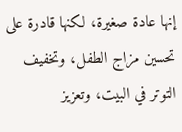إنها عادة صغيرة، لكنها قادرة على تحسين مزاج الطفل، وتخفيف التوتر في البيت، وتعزيز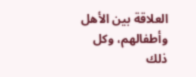العلاقة بين الأهل وأطفالهم، وكل ذلك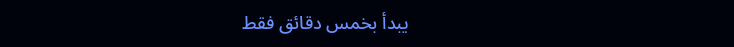يبدأ بخمس دقائق فقط